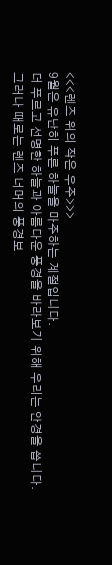<<<렌즈 위의 작은 우주>>>
9월은 유난히 푸른 하늘을 마주하는 계절입니다.
더 푸르고 선명한 하늘과 아름다운 풍경을 바라보기 위해 우리는 안경을 씁니다.
그러나 때로는 렌즈 너머의 풍경보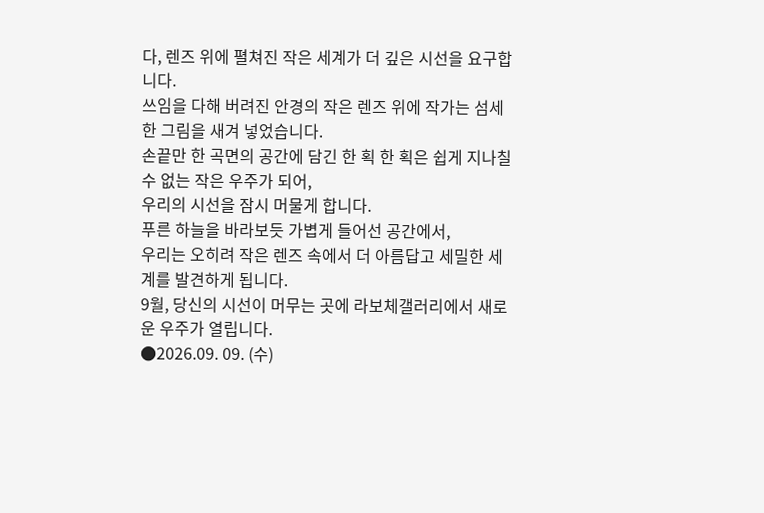다, 렌즈 위에 펼쳐진 작은 세계가 더 깊은 시선을 요구합니다.
쓰임을 다해 버려진 안경의 작은 렌즈 위에 작가는 섬세한 그림을 새겨 넣었습니다.
손끝만 한 곡면의 공간에 담긴 한 획 한 획은 쉽게 지나칠 수 없는 작은 우주가 되어,
우리의 시선을 잠시 머물게 합니다.
푸른 하늘을 바라보듯 가볍게 들어선 공간에서,
우리는 오히려 작은 렌즈 속에서 더 아름답고 세밀한 세계를 발견하게 됩니다.
9월, 당신의 시선이 머무는 곳에 라보체갤러리에서 새로운 우주가 열립니다.
●2026.09. 09. (수)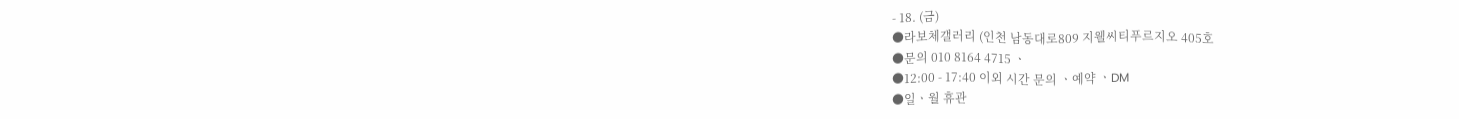- 18. (금)
●라보체갤러리 (인천 남동대로809 지웰씨티푸르지오 405호
●문의 010 8164 4715 ㆍ
●12:00 - 17:40 이외 시간 문의 ㆍ예약 ㆍDM
●일ㆍ월 휴관